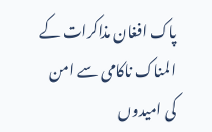پاک افغان مذاکرات کے المناک ناکامی سے امن کی امیدوں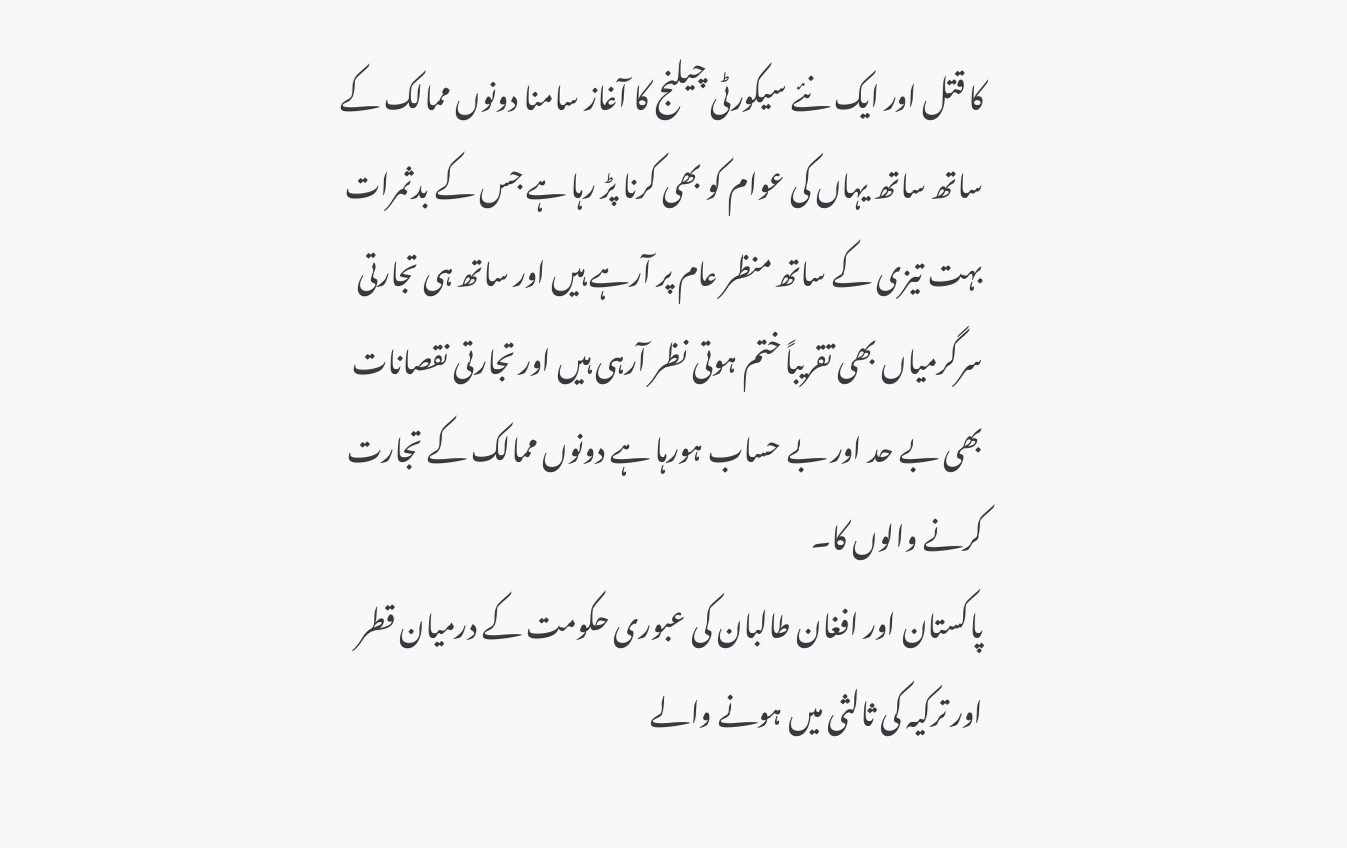کا قتل اور ایک نئے سیکورٹی چیلنج کا آغاز سامنا دونوں ممالک کے ساتھ ساتھ یہاں کی عوام کو بھی کرنا پڑ رہا ہے جس کے بدثمرات بہت تیزی کے ساتھ منظر عام پر آرہے ہیں اور ساتھ ہی تجارتی سرگرمیاں بھی تقریباً ختم ہوتی نظر آرہی ہیں اور تجارتی نقصانات بھی بے حد اور بے حساب ہورہا ہے دونوں ممالک کے تجارت کرنے والوں کا۔
پاکستان اور افغان طالبان کی عبوری حکومت کے درمیان قطر اور ترکیہ کی ثالثی میں ہونے والے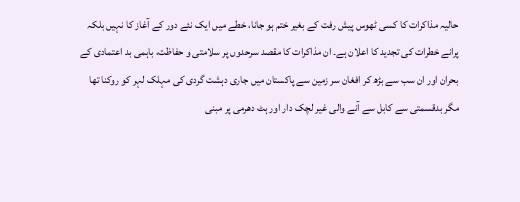حالیہ مذاکرات کا کسی ٹھوس پیش رفت کے بغیر ختم ہو جانا، خطے میں ایک نئے دور کے آغاز کا نہیں بلکہ پرانے خطرات کی تجدید کا اعلان ہے۔ ان مذاکرات کا مقصد سرحدوں پر سلامتی و حفاظت، باہمی بد اعتمادی کے بحران اور ان سب سے بڑھ کر افغان سر زمین سے پاکستان میں جاری دہشت گردی کی مہلک لہر کو روکنا تھا مگر بدقسمتی سے کابل سے آنے والی غیر لچک دار اور ہٹ دھرمی پر مبنی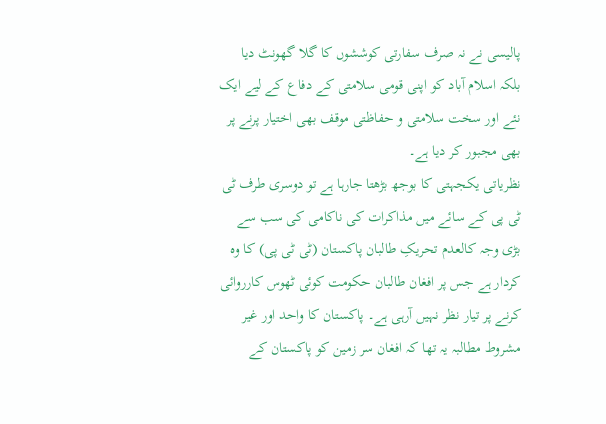پالیسی نے نہ صرف سفارتی کوششوں کا گلا گھونٹ دیا بلکہ اسلام آباد کو اپنی قومی سلامتی کے دفاع کے لیے ایک نئے اور سخت سلامتی و حفاظتی موقف بھی اختیار پرنے پر بھی مجبور کر دیا ہے۔
نظریاتی یکجہتی کا بوجھ بڑھتا جارہا ہے تو دوسری طرف ٹی ٹی پی کے سائے میں مذاکرات کی ناکامی کی سب سے بڑی وجہ کالعدم تحریکِ طالبان پاکستان (ٹی ٹی پی) کا وہ کردار ہے جس پر افغان طالبان حکومت کوئی ٹھوس کارروائی کرنے پر تیار نظر نہیں آرہی ہے۔ پاکستان کا واحد اور غیر مشروط مطالبہ یہ تھا کہ افغان سر زمین کو پاکستان کے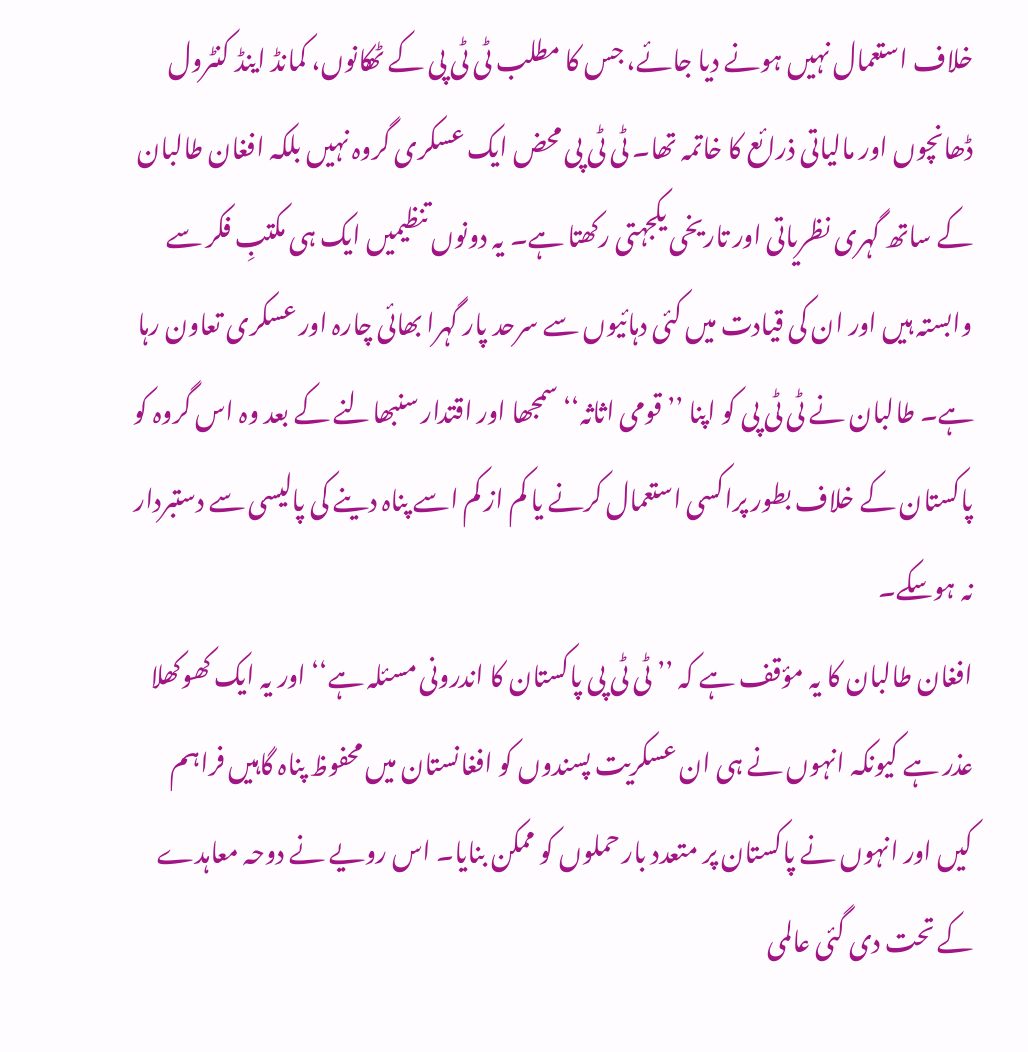خلاف استعمال نہیں ہونے دیا جائے، جس کا مطلب ٹی ٹی پی کے ٹھکانوں، کمانڈ اینڈ کنٹرول ڈھانچوں اور مالیاتی ذرائع کا خاتمہ تھا۔ ٹی ٹی پی محض ایک عسکری گروہ نہیں بلکہ افغان طالبان کے ساتھ گہری نظریاتی اور تاریخی یکجہتی رکھتا ہے۔ یہ دونوں تنظیمیں ایک ہی مکتبِ فکر سے وابستہ ہیں اور ان کی قیادت میں کئی دہائیوں سے سرحد پار گہرا بھائی چارہ اور عسکری تعاون رہا ہے۔ طالبان نے ٹی ٹی پی کو اپنا ’’قومی اثاثہ‘‘ سمجھا اور اقتدار سنبھالنے کے بعد وہ اس گروہ کو پاکستان کے خلاف بطور پراکسی استعمال کرنے یا کم از کم اسے پناہ دینے کی پالیسی سے دستبردار نہ ہوسکے۔
افغان طالبان کا یہ مؤقف ہے کہ ’’ٹی ٹی پی پاکستان کا اندرونی مسئلہ ہے‘‘ اور یہ ایک کھوکھلا عذر ہے کیونکہ انہوں نے ہی ان عسکریت پسندوں کو افغانستان میں محفوظ پناہ گاہیں فراہم کیں اور انہوں نے پاکستان پر متعدد بار حملوں کو ممکن بنایا۔ اس رویے نے دوحہ معاہدے کے تحت دی گئی عالمی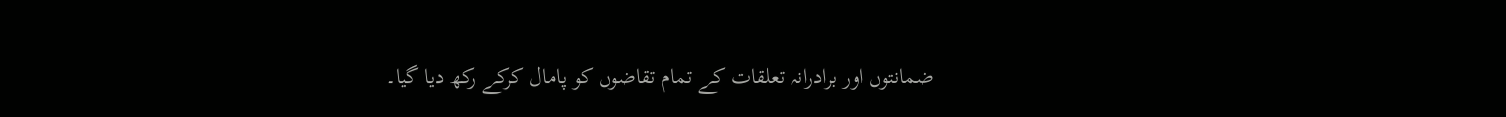ضمانتوں اور برادرانہ تعلقات کے تمام تقاضوں کو پامال کرکے رکھ دیا گیا۔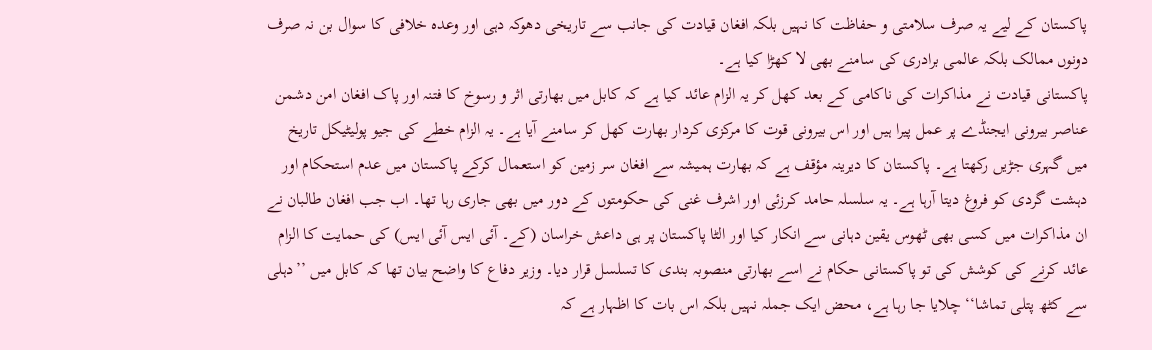پاکستان کے لیے یہ صرف سلامتی و حفاظت کا نہیں بلکہ افغان قیادت کی جانب سے تاریخی دھوکہ دہی اور وعدہ خلافی کا سوال بن نہ صرف دونوں ممالک بلکہ عالمی برادری کی سامنے بھی لا کھڑا کیا ہے۔
پاکستانی قیادت نے مذاکرات کی ناکامی کے بعد کھل کر یہ الزام عائد کیا ہے کہ کابل میں بھارتی اثر و رسوخ کا فتنہ اور پاک افغان امن دشمن عناصر بیرونی ایجنڈے پر عمل پیرا ہیں اور اس بیرونی قوت کا مرکزی کردار بھارت کھل کر سامنے آیا ہے۔ یہ الزام خطے کی جیو پولیٹیکل تاریخ میں گہری جڑیں رکھتا ہے۔ پاکستان کا دیرینہ مؤقف ہے کہ بھارت ہمیشہ سے افغان سر زمین کو استعمال کرکے پاکستان میں عدم استحکام اور دہشت گردی کو فروغ دیتا آرہا ہے۔ یہ سلسلہ حامد کرزئی اور اشرف غنی کی حکومتوں کے دور میں بھی جاری رہا تھا۔ اب جب افغان طالبان نے ان مذاکرات میں کسی بھی ٹھوس یقین دہانی سے انکار کیا اور الٹا پاکستان پر ہی داعش خراسان (کے۔ آئی ایس آئی ایس) کی حمایت کا الزام عائد کرنے کی کوشش کی تو پاکستانی حکام نے اسے بھارتی منصوبہ بندی کا تسلسل قرار دیا۔ وزیر دفاع کا واضح بیان تھا کہ کابل میں ’’دہلی سے کٹھ پتلی تماشا‘‘ چلایا جا رہا ہے، محض ایک جملہ نہیں بلکہ اس بات کا اظہار ہے کہ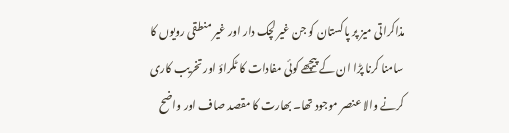مذاکراتی میز پر پاکستان کو جن غیر لچک دار اور غیر منطقی رویوں کا سامنا کرنا پڑا ان کے پیچھے کوئی مفادات کا ٹکراؤ اور تخریب کاری کرنے والا عنصر موجود تھا۔ بھارت کا مقصد صاف اور واضح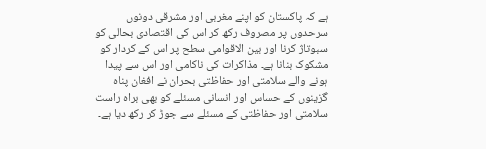ہے کہ پاکستان کو اپنے مغربی اور مشرقی دونوں سرحدوں پر مصروف رکھ کر اس کی اقتصادی بحالی کو سبوتاژ کرنا اور بین الاقوامی سطح پر اس کے کردار کو مشکوک بنانا ہے۔ مذاکرات کی ناکامی اور اس سے پیدا ہونے والے سلامتی اور حفاظتی بحران نے افغان پناہ گزینوں کے حساس اور انسانی مسئلے کو بھی براہ راست سلامتی اور حفاظتی کے مسئلے سے جوڑ کر رکھ دیا ہے۔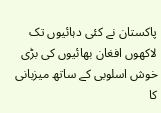پاکستان نے کئی دہائیوں تک لاکھوں افغان بھائیوں کی بڑی خوش اسلوبی کے ساتھ میزبانی کا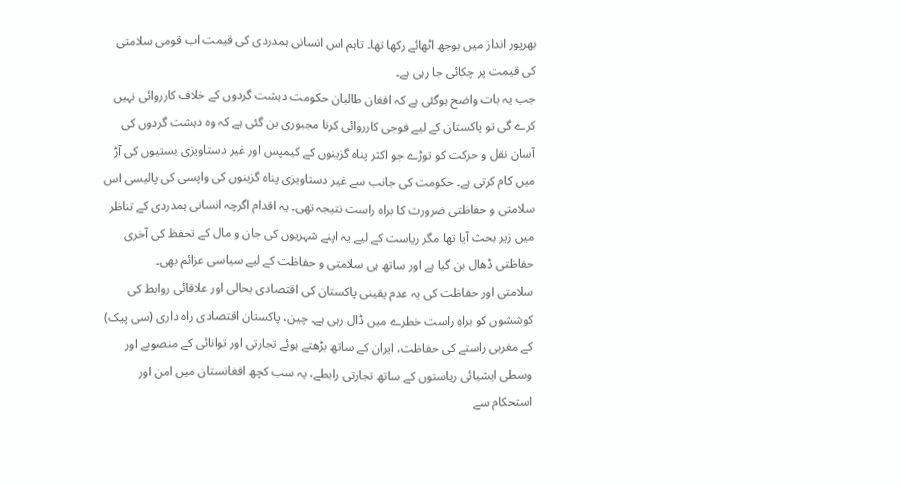بھرپور انداز میں بوجھ اٹھائے رکھا تھا۔ تاہم اس انسانی ہمدردی کی قیمت اب قومی سلامتی کی قیمت پر چکائی جا رہی ہے۔
جب یہ بات واضح ہوگئی ہے کہ افغان طالبان حکومت دہشت گردوں کے خلاف کارروائی نہیں کرے گی تو پاکستان کے لیے فوجی کارروائی کرنا مجبوری بن گئی ہے کہ وہ دہشت گردوں کی آسان نقل و حرکت کو توڑے جو اکثر پناہ گزینوں کے کیمپس اور غیر دستاویزی بستیوں کی آڑ میں کام کرتی ہے۔ حکومت کی جانب سے غیر دستاویزی پناہ گزینوں کی واپسی کی پالیسی اس سلامتی و حفاظتی ضرورت کا براہ راست نتیجہ تھی۔ یہ اقدام اگرچہ انسانی ہمدردی کے تناظر میں زیر بحث آیا تھا مگر ریاست کے لیے یہ اپنے شہریوں کی جان و مال کے تحفظ کی آخری حفاظتی ڈھال بن گیا ہے اور ساتھ ہی سلامتی و حفاظت کے لیے سیاسی عزائم بھی۔
سلامتی اور حفاظت کی یہ عدم یقینی پاکستان کی اقتصادی بحالی اور علاقائی روابط کی کوششوں کو براہِ راست خطرے میں ڈال رہی ہے۔ چین، پاکستان اقتصادی راہ داری (سی پیک) کے مغربی راستے کی حفاظت، ایران کے ساتھ بڑھتے ہوئے تجارتی اور توانائی کے منصوبے اور وسطی ایشیائی ریاستوں کے ساتھ تجارتی رابطے، یہ سب کچھ افغانستان میں امن اور استحکام سے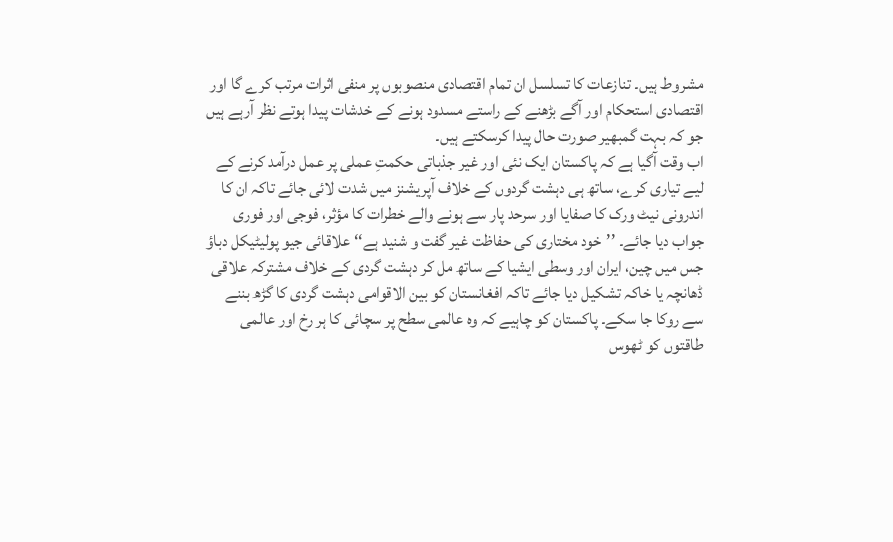مشروط ہیں۔ تنازعات کا تسلسل ان تمام اقتصادی منصوبوں پر منفی اثرات مرتب کرے گا اور اقتصادی استحکام اور آگے بڑھنے کے راستے مسدود ہونے کے خدشات پیدا ہوتے نظر آرہے ہیں جو کہ بہت گمبھیر صورت حال پیدا کرسکتے ہیں۔
اب وقت آگیا ہے کہ پاکستان ایک نئی اور غیر جذباتی حکمتِ عملی پر عمل درآمد کرنے کے لیے تیاری کرے، ساتھ ہی دہشت گردوں کے خلاف آپریشنز میں شدت لائی جائے تاکہ ان کا اندرونی نیٹ ورک کا صفایا اور سرحد پار سے ہونے والے خطرات کا مؤثر، فوجی اور فوری جواب دیا جائے۔ ’’خود مختاری کی حفاظت غیر گفت و شنید ہے‘‘ علاقائی جیو پولیٹیکل دباؤ جس میں چین، ایران اور وسطی ایشیا کے ساتھ مل کر دہشت گردی کے خلاف مشترکہ علاقی ڈھانچہ یا خاکہ تشکیل دیا جائے تاکہ افغانستان کو بین الاقوامی دہشت گردی کا گڑھ بننے سے روکا جا سکے۔ پاکستان کو چاہیے کہ وہ عالمی سطح پر سچائی کا ہر رخ اور عالمی طاقتوں کو ٹھوس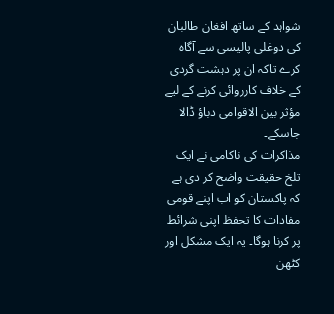شواہد کے ساتھ افغان طالبان کی دوغلی پالیسی سے آگاہ کرے تاکہ ان پر دہشت گردی کے خلاف کارروائی کرنے کے لیے مؤثر بین الاقوامی دباؤ ڈالا جاسکے۔
مذاکرات کی ناکامی نے ایک تلخ حقیقت واضح کر دی ہے کہ پاکستان کو اب اپنے قومی مفادات کا تحفظ اپنی شرائط پر کرنا ہوگا۔ یہ ایک مشکل اور کٹھن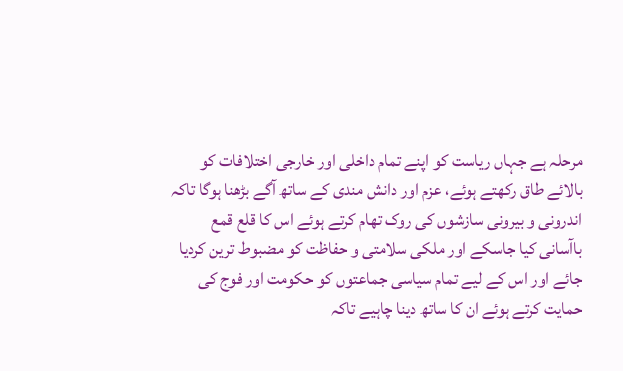مرحلہ ہے جہاں ریاست کو اپنے تمام داخلی اور خارجی اختلافات کو بالائے طاق رکھتے ہوئے، عزم اور دانش مندی کے ساتھ آگے بڑھنا ہوگا تاکہ اندرونی و بیرونی سازشوں کی روک تھام کرتے ہوئے اس کا قلع قمع باآسانی کیا جاسکے اور ملکی سلامتی و حفاظت کو مضبوط ترین کردیا جائے اور اس کے لیے تمام سیاسی جماعتوں کو حکومت اور فوج کی حمایت کرتے ہوئے ان کا ساتھ دینا چاہیے تاکہ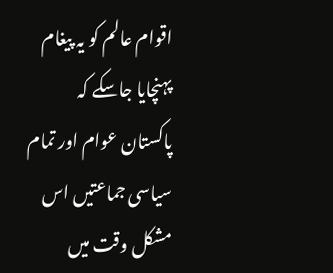اقوام عالم کو یہ پیغام پہنچایا جاسکے کہ پاکستان عوام اور تمام سیاسی جماعتیں اس مشکل وقت میں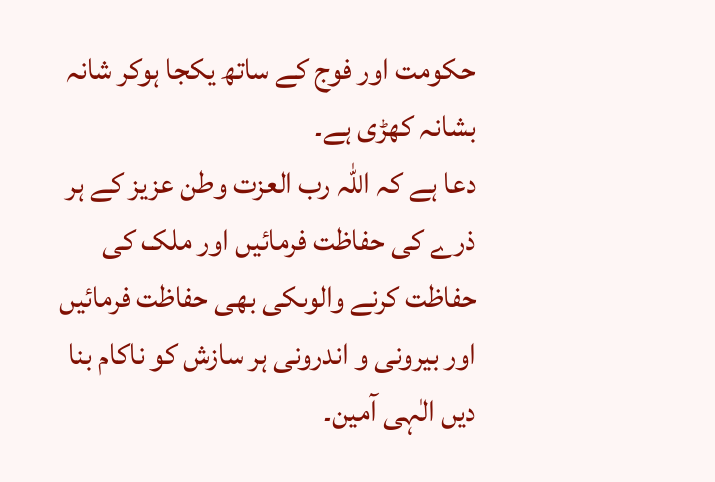حکومت اور فوج کے ساتھ یکجا ہوکر شانہ بشانہ کھڑی ہے۔
دعا ہے کہ اللہ رب العزت وطن عزیز کے ہر ذرے کی حفاظت فرمائیں اور ملک کی حفاظت کرنے والوںکی بھی حفاظت فرمائیں اور بیرونی و اندرونی ہر سازش کو ناکام بنا دیں الٰہی آمین۔